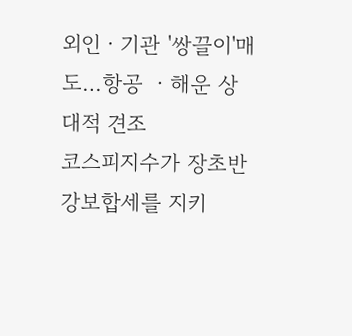외인ㆍ기관 '쌍끌이'매도…항공 ㆍ해운 상대적 견조
코스피지수가 장초반 강보합세를 지키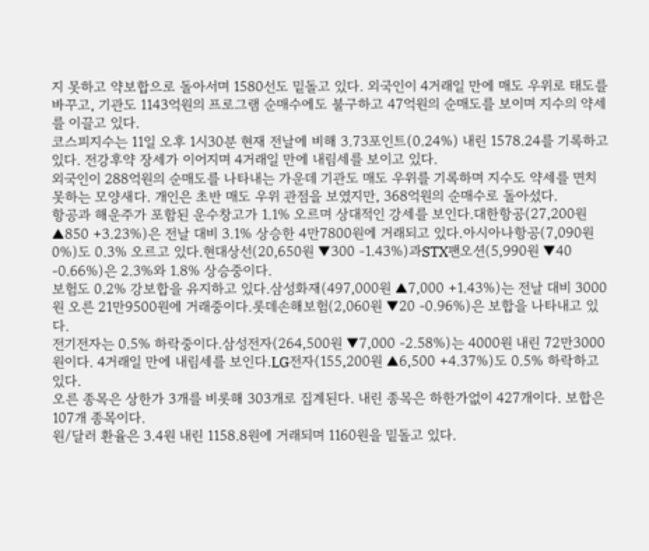지 못하고 약보합으로 돌아서며 1580선도 밑돌고 있다. 외국인이 4거래일 만에 매도 우위로 태도를 바꾸고, 기관도 1143억원의 프로그램 순매수에도 불구하고 47억원의 순매도를 보이며 지수의 약세를 이끌고 있다.
코스피지수는 11일 오후 1시30분 현재 전날에 비해 3.73포인트(0.24%) 내린 1578.24를 기록하고 있다. 전강후약 장세가 이어지며 4거래일 만에 내림세를 보이고 있다.
외국인이 288억원의 순매도를 나타내는 가운데 기관도 매도 우위를 기록하며 지수도 약세를 면치 못하는 모양새다. 개인은 초반 매도 우위 관점을 보였지만, 368억원의 순매수로 돌아섰다.
항공과 해운주가 포함된 운수창고가 1.1% 오르며 상대적인 강세를 보인다.대한항공(27,200원 ▲850 +3.23%)은 전날 대비 3.1% 상승한 4만7800원에 거래되고 있다.아시아나항공(7,090원 0%)도 0.3% 오르고 있다.현대상선(20,650원 ▼300 -1.43%)과STX팬오션(5,990원 ▼40 -0.66%)은 2.3%와 1.8% 상승중이다.
보험도 0.2% 강보합을 유지하고 있다.삼성화재(497,000원 ▲7,000 +1.43%)는 전날 대비 3000원 오른 21만9500원에 거래중이다.롯데손해보험(2,060원 ▼20 -0.96%)은 보합을 나타내고 있다.
전기전자는 0.5% 하락중이다.삼성전자(264,500원 ▼7,000 -2.58%)는 4000원 내린 72만3000원이다. 4거래일 만에 내림세를 보인다.LG전자(155,200원 ▲6,500 +4.37%)도 0.5% 하락하고 있다.
오른 종목은 상한가 3개를 비롯해 303개로 집계된다. 내린 종목은 하한가없이 427개이다. 보합은 107개 종목이다.
원/달러 환율은 3.4원 내린 1158.8원에 거래되며 1160원을 밑돌고 있다.